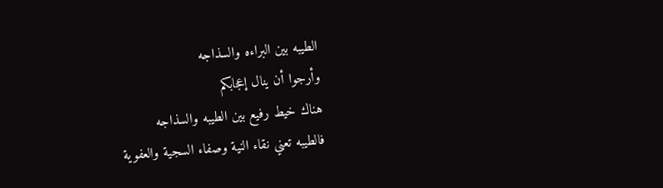الطيبه بين البراءه والسذاجه
وأرجوا أن ينال إعجابكم
هناك خيط رفيع بين الطيبه والسذاجه
فالطيبه تعني نقاء النية وصفاء السجية والعفوية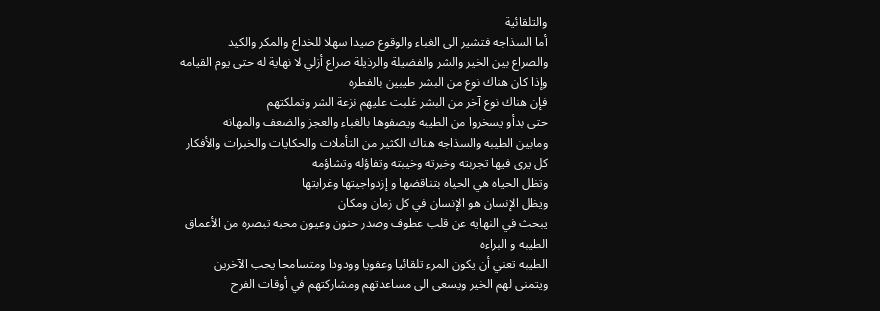والتلقائية
أما السذاجه فتشير الى الغباء والوقوع صيدا سهلا للخداع والمكر والكيد
والصراع بين الخير والشر والفضيلة والرذيلة صراع أزلي لا نهاية له حتى يوم القيامه
وإذا كان هناك نوع من البشر طيبين بالفطره
فإن هناك نوع آخر من البشر غلبت عليهم نزعة الشر وتملكتهم
حتى بدأو يسخروا من الطيبه ويصفوها بالغباء والعجز والضعف والمهانه
ومابين الطيبه والسذاجه هناك الكثير من التأملات والحكايات والخبرات والأفكار
كل يرى فيها تجربته وخبرته وخيبته وتفاؤله وتشاؤمه
وتظل الحياه هي الحياه بتناقضها و إزدواجيتها وغرابتها
ويظل الإنسان هو الإنسان في كل زمان ومكان
يبحث في النهايه عن قلب عطوف وصدر حنون وعيون محبه تبصره من الأعماق
الطيبه و البراءه
الطيبه تعني أن يكون المرء تلقائيا وعفويا وودودا ومتسامحا يحب الآخرين
ويتمنى لهم الخير ويسعى الى مساعدتهم ومشاركتهم في أوقات الفرح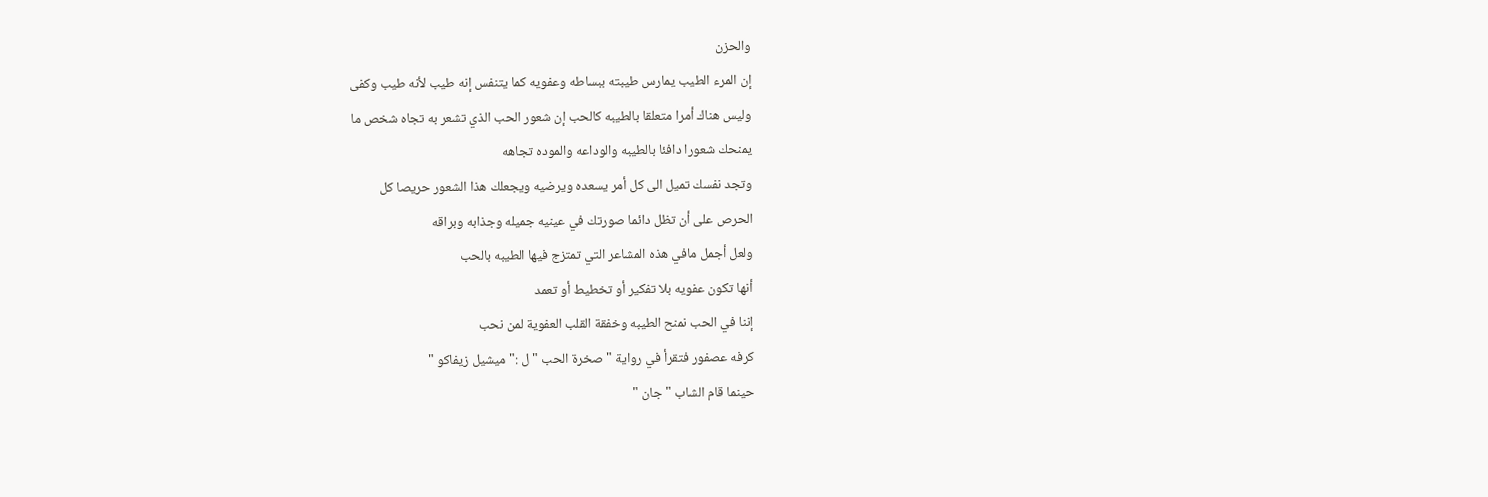والحزن
إن المرء الطيب يمارس طيبته ببساطه وعفويه كما يتنفس إنه طيب لأنه طيب وكفى
وليس هناك أمرا متعلقا بالطيبه كالحب إن شعور الحب الذي تشعر به تجاه شخص ما
يمنحك شعورا دافئا بالطيبه والوداعه والموده تجاهه
وتجد نفسك تميل الى كل أمر يسعده ويرضيه ويجعلك هذا الشعور حريصا كل
الحرص على أن تظل دائما صورتك في عينيه جميله وجذابه وبراقه
ولعل أجمل مافي هذه المشاعر التي تمتزج فيها الطيبه بالحب
أنها تكون عفويه بلا تفكير أو تخطيط أو تعمد
إننا في الحب نمنح الطيبه وخفقة القلب العفوية لمن نحب
كرفه عصفور فتقرأ في رواية " صخرة الحب " ل :" ميشيل زيفاكو "
حينما قام الشاب " جان "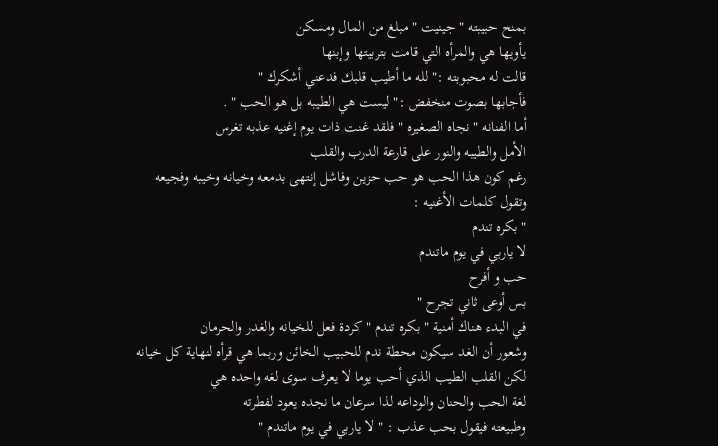بمنح حبيبته " جينيت " مبلغ من المال ومسكن
يأويها هي والمرأه التي قامت بتربيتها وإبنها
قالت له محبوبته :" لله ما أطيب قلبك فدعني أشكرك "
فأجابها بصوت منخفض :" ليست هي الطيبه بل هو الحب " .
أما الفنانه " نجاه الصغيره " فلقد غنت ذات يوم إغنيه عذبه تغرس
الأمل والطيبه والنور على قارعة الدرب والقلب
رغم كون هذا الحب هو حب حزين وفاشل إنتهى بدمعه وخيانه وخيبه وفجيعه
وتقول كلمات الأغنيه :
" بكره تندم
لا ياربي في يوم ماتندم
حب و أفرح
بس أوعى ثاني تجرح "
في البدء هناك أمنية " بكره تندم " كردة فعل للخيانه والغدر والحرمان
وشعور أن الغد سيكون محطة ندم للحبيب الخائن وربما هي قرأه لنهاية كل خيانه
لكن القلب الطيب الذي أحب يوما لا يعرف سوى لغه واحده هي
لغة الحب والحنان والوداعه لذا سرعان ما نجده يعود لفطرته
وطبيعته فيقول بحب عذب : " لا ياربي في يوم ماتندم "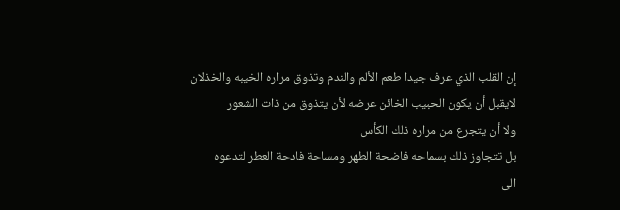إن القلب الذي عرف جيدا طعم الألم والندم وتذوق مراره الخيبه والخذلان
لايقبل أن يكون الحبيب الخائن عرضه لأن يتذوق من ذات الشعور
ولا أن يتجرع من مراره ذلك الكأس
بل تتجاوز ذلك بسماحه فاضحة الطهر ومساحة فادحة العطر لتدعوه
الى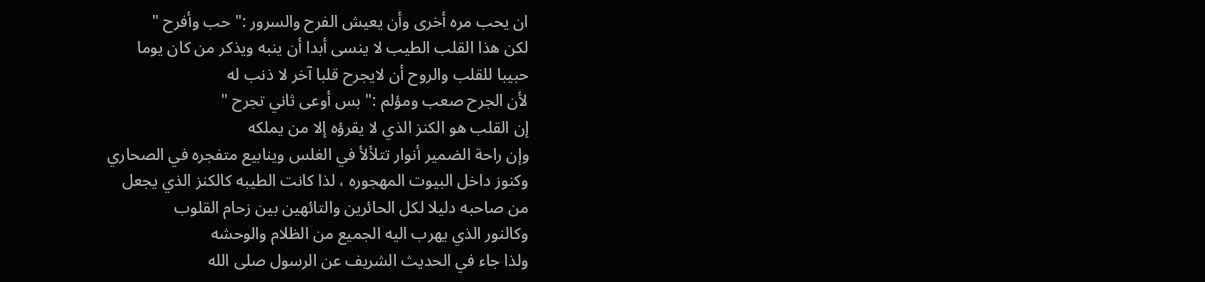ان يحب مره أخرى وأن يعيش الفرح والسرور :" حب وأفرح "
لكن هذا القلب الطيب لا ينسى أبدا أن ينبه ويذكر من كان يوما
حبيبا للقلب والروح أن لايجرح قلبا آخر لا ذنب له
لأن الجرح صعب ومؤلم :" بس أوعى ثاني تجرح "
إن القلب هو الكنز الذي لا يقرؤه إلا من يملكه
وإن راحة الضمير أنوار تتلألأ في الغلس وينابيع متفجره في الصحاري
وكنوز داخل البيوت المهجوره ، لذا كانت الطيبه كالكنز الذي يجعل
من صاحبه دليلا لكل الحائرين والتائهين بين زحام القلوب
وكالنور الذي يهرب اليه الجميع من الظلام والوحشه
ولذا جاء في الحديث الشريف عن الرسول صلى الله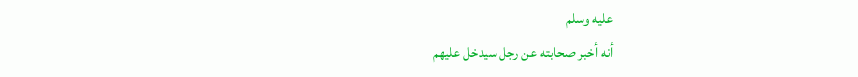عليه وسلم
أنه أخبر صحابته عن رجل سيدخل عليهم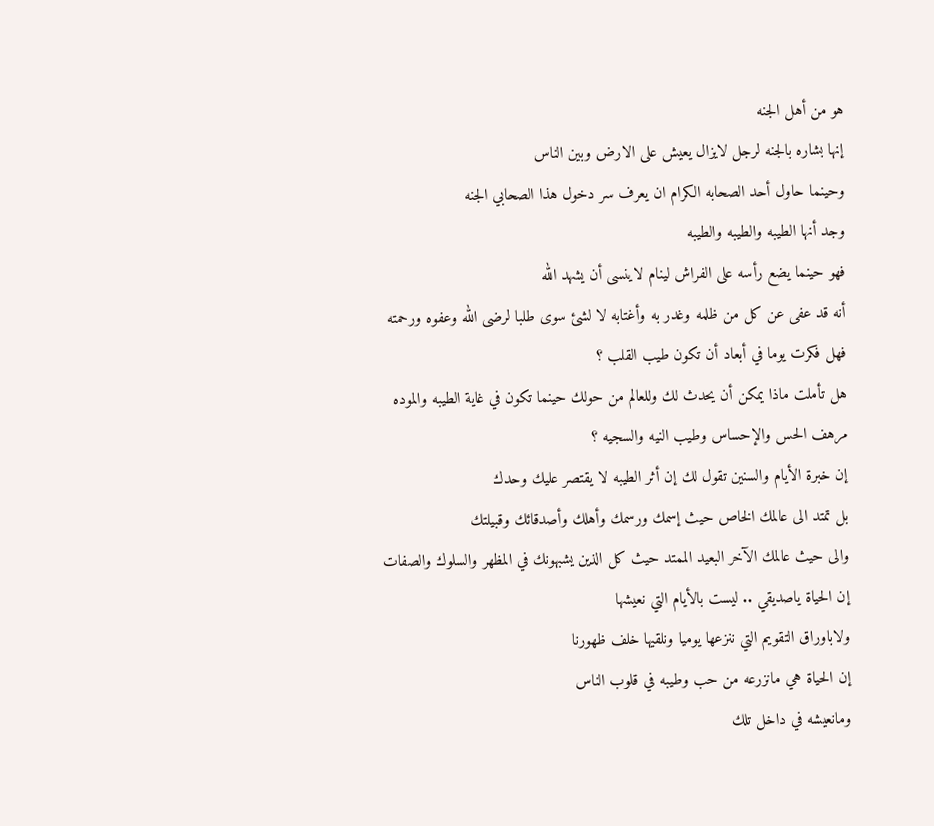هو من أهل الجنه
إنها بشاره بالجنه لرجل لايزال يعيش على الارض وبين الناس
وحينما حاول أحد الصحابه الكرام ان يعرف سر دخول هذا الصحابي الجنه
وجد أنها الطيبه والطيبه والطيبه
فهو حينما يضع رأسه على الفراش لينام لاينسى أن يشهد الله
أنه قد عفى عن كل من ظلمه وغدر به وأغتابه لا لشئ سوى طلبا لرضى الله وعفوه ورحمته
فهل فكرت يوما في أبعاد أن تكون طيب القلب ؟
هل تأملت ماذا يمكن أن يحدث لك وللعالم من حولك حينما تكون في غاية الطيبه والموده
مرهف الحس والإحساس وطيب النيه والسجيه ؟
إن خبرة الأيام والسنين تقول لك إن أثر الطيبه لا يقتصر عليك وحدك
بل تمتد الى عالمك الخاص حيث إسمك ورسمك وأهلك وأصدقائك وقبيلتك
والى حيث عالمك الآخر البعيد الممتد حيث كل الذين يشبهونك في المظهر والسلوك والصفات
إن الحياة ياصديقي .. ليست بالأيام التي نعيشها
ولاباوراق التقويم التي ننزعها يوميا ونلقيها خلف ظهورنا
إن الحياة هي مانزرعه من حب وطيبه في قلوب الناس
ومانعيشه في داخل تلك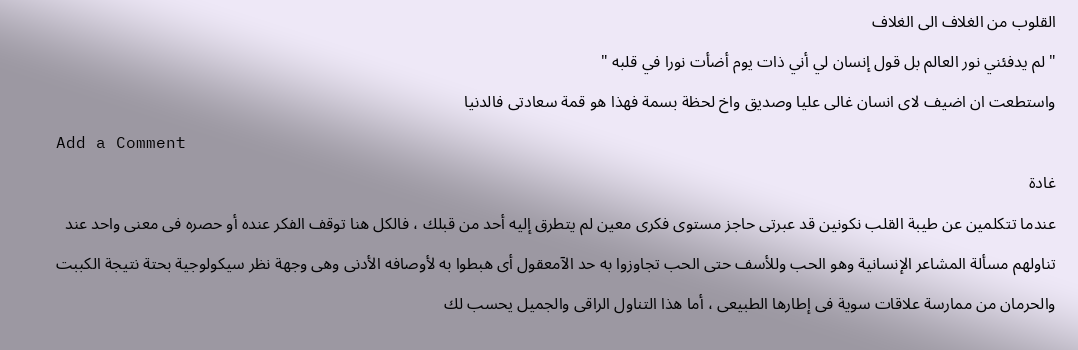القلوب من الغلاف الى الغلاف
" لم يدفئني نور العالم بل قول إنسان لي أني ذات يوم أضأت نورا في قلبه "
واستطعت ان اضيف لاى انسان غالى عليا وصديق واخ لحظة بسمة فهذا هو قمة سعادتى فالدنيا
Add a Comment
غادة
عندما تتكلمين عن طيبة القلب نكونين قد عبرتى حاجز مستوى فكرى معين لم يتطرق إليه أحد من قبلك ، فالكل هنا توقف الفكر عنده أو حصره فى معنى واحد عند تناولهم مسألة المشاعر الإنسانية وهو الحب وللأسف حتى الحب تجاوزوا به حد الآمعقول أى هبطوا به لأوصافه الأدنى وهى وجهة نظر سيكولوجية بحتة نتيجة الكببت والحرمان من ممارسة علاقات سوية فى إطارها الطبيعى ، أما هذا التناول الراقى والجميل يحسب لك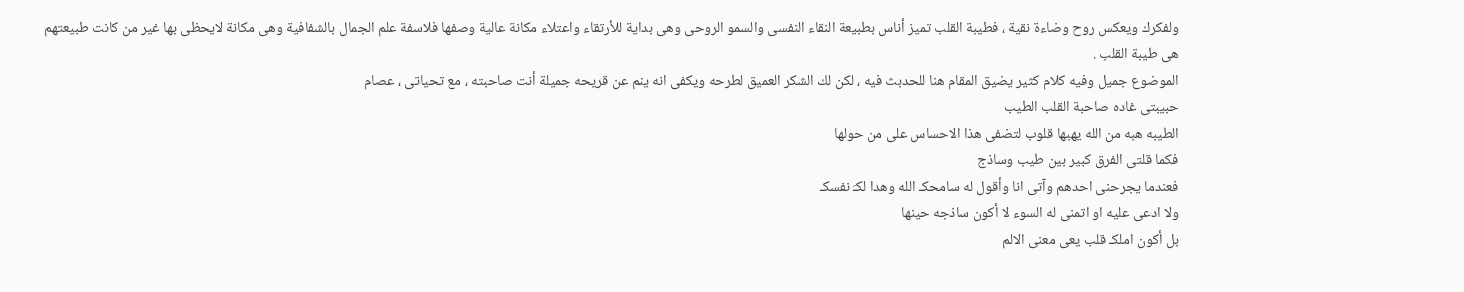ولفكرك ويعكس روح وضاءة نقية ، فطيبة القلب تميز أناس بطبيعة النقاء النفسى والسمو الروحى وهى بداية للأرتقاء واعتلاء مكانة عالية وصفها فلاسفة علم الجمال بالشفافية وهى مكانة لايحظى بها غير من كانت طبيعتهم هى طيبة القلب .
الموضوع جميل وفيه كلام كثير يضيق المقام هنا للحدبث فيه ، لكن لك الشكر العميق لطرحه ويكفى انه ينم عن قريحه جميلة أنت صاحبته ، مع تحياتى ، عصام
حبيبتى غاده صاحبة القلب الطيب
الطيبه هبه من الله يهبها قلوب لتضفى هذا الاحساس على من حولها
فكما قلتى الفرق كبير بين طيب وساذج
فعندما يجرحنى احدهم وآتى انا وأقول له سامحكـ الله وهدا لكـَ نفسكـ
ولا ادعى عليه او اتمنى له السوء لا أكون ساذجه حينها
بل أكون املكـ قلب يعى معنى الالم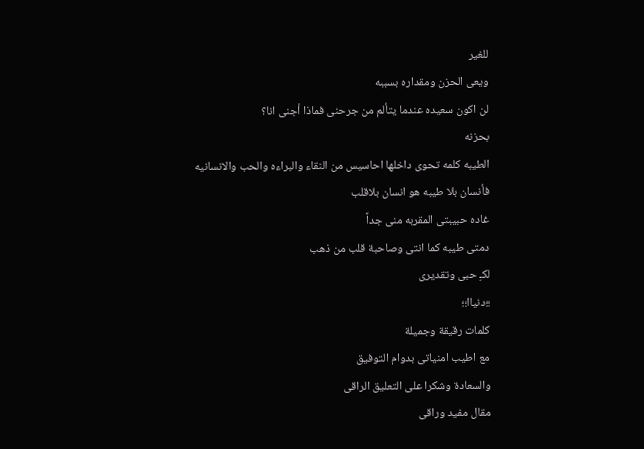للغير
ويعى الحزن ومقداره بسببه
لن اكون سعيده عندما يتألم من جرحنى فماذا أجنى انا؟
بحزنه
الطيبه كلمه تحوى داخلها احاسيس من النقاء والبراءه والحب والانسانيه
فأنسان بلا طيبه هو انسان بلاقلب
غاده حبيبتى المقربه منى جداً
دمتى طيبه كما انتى وصاحبة قلب من ذهب
لكـِ حبى وتقديرى
؛؛دنياا؛؛
كلمات رقيقة وجميلة
مع اطيب امنياتى بدوام التوفيق
والسعادة وشكرا على التعليق الراقى
مقال مفيد وراقى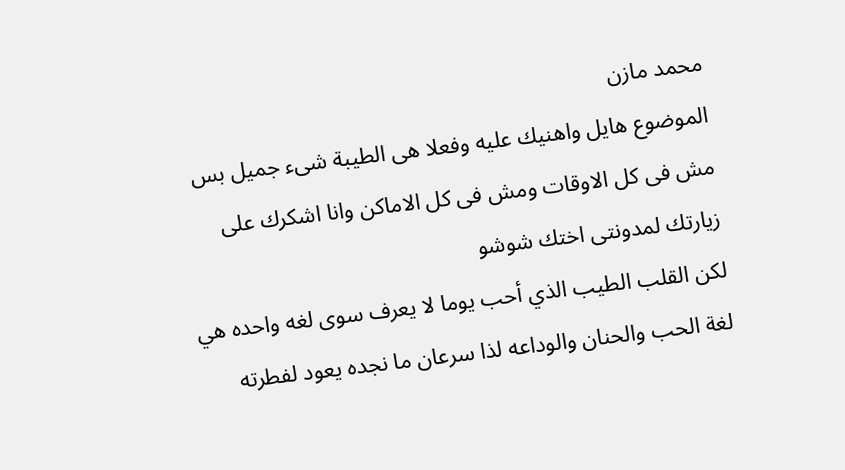محمد مازن
الموضوع هايل واهنيك عليه وفعلا هى الطيبة شىء جميل بس مش فى كل الاوقات ومش فى كل الاماكن وانا اشكرك على زيارتك لمدونتى اختك شوشو
لكن القلب الطيب الذي أحب يوما لا يعرف سوى لغه واحده هي
لغة الحب والحنان والوداعه لذا سرعان ما نجده يعود لفطرته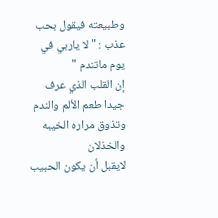وطبيعته فيقول بحب عذب : " لا ياربي في يوم ماتندم "
إن القلب الذي عرف جيدا طعم الألم والندم وتذوق مراره الخيبه والخذلان
لايقبل أن يكون الحبيب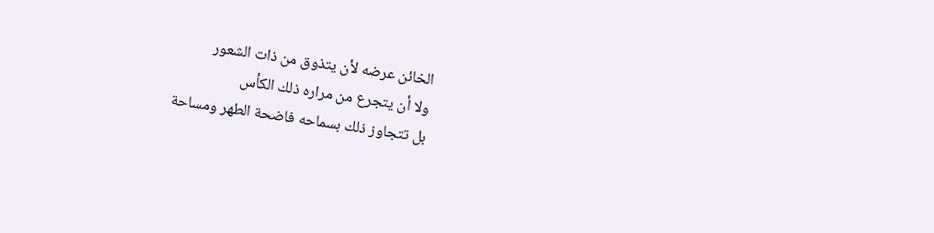الخائن عرضه لأن يتذوق من ذات الشعور
ولا أن يتجرع من مراره ذلك الكأس
بل تتجاوز ذلك بسماحه فاضحة الطهر ومساحة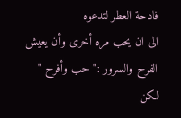فادحة العطر لتدعوه
الى ان يحب مره أخرى وأن يعيش الفرح والسرور :" حب وأفرح "
لكن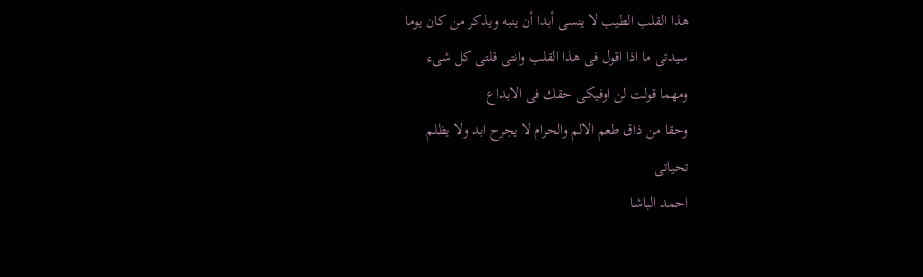هذا القلب الطيب لا ينسى أبدا أن ينبه ويذكر من كان يوما
سيدتى ما اذا اقول فى هذا القلب وانتى قلتى كل شىء
ومهما قولت لن اوفيكى حقك فى الابداع
وحقا من ذاق طعم الالم والحرام لا يجرح ابد ولا يظلم
تحياتى
احمد الباشا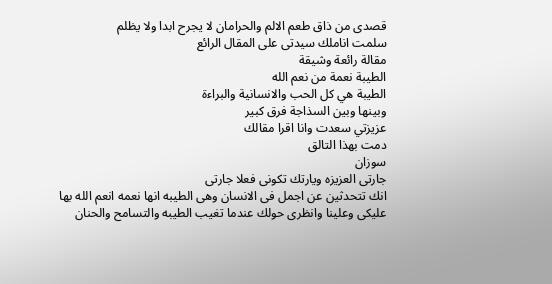قصدى من ذاق طعم الالم والحرامان لا يجرح ابدا ولا يظلم
سلمت اناملك سيدتى على المقال الرائع
مقالة رائعة وشيقة
الطيبة نعمة من نعم الله
الطيبة هي كل الحب والانسانية والبراءة
وبينها وبين السذاجة فرق كبير
عزيزتي سعدت وانا اقرا مقالك
دمت بهذا التالق
سوزان
جارتى العزيزه ويارتك تكونى فعلا جارتى
انك تتحدثين عن اجمل فى الانسان وهى الطيبه انها نعمه انعم الله بها عليكى وعلينا وانظرى حولك عندما تغيب الطيبه والتسامح والحنان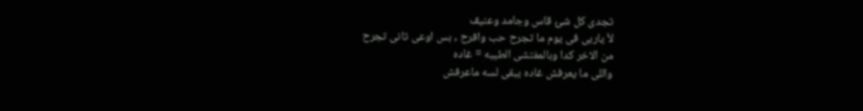تجدى كل شئ قاس وجامد وعنيف
لأ ياربى فى يوم ما تجرح حب وافرح , بس اوعى تانى تجرح
من الاخر كدا وبالمفتشى الطيبه = غاده
واللى ما يعرفش غاده يبقى لسه ماعرفش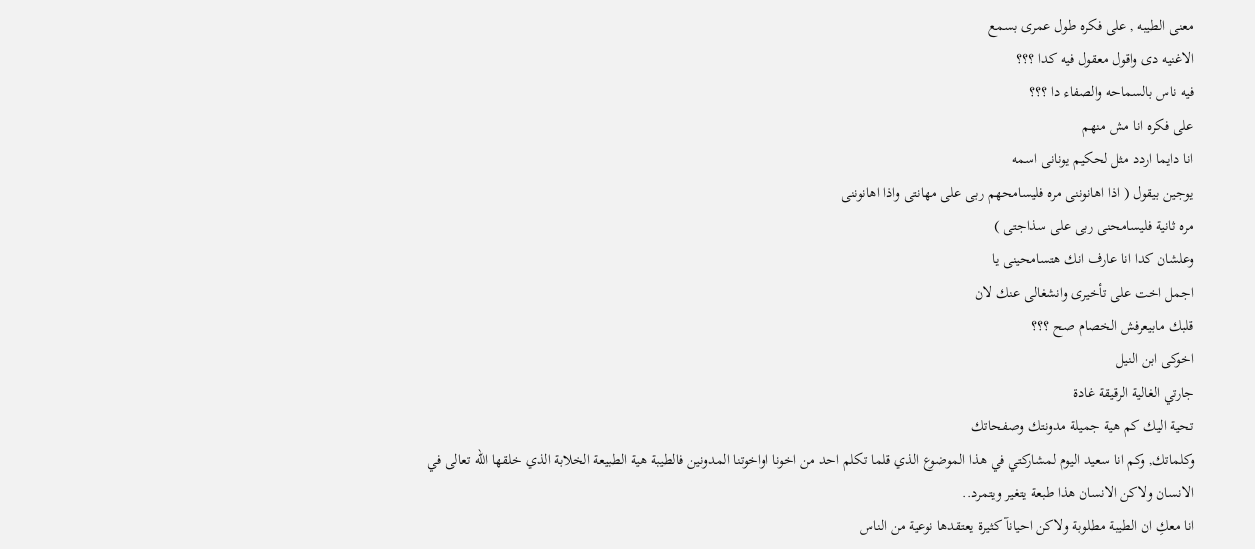معنى الطيبه , على فكره طول عمرى بسمع
الاغنيه دى واقول معقول فيه كدا ؟؟؟
فيه ناس بالسماحه والصفاء دا ؟؟؟
على فكره انا مش منهم
انا دايما اردد مثل لحكيم يونانى اسمه
يوجين بيقول ( اذا اهانوننى مره فليسامحهم ربى على مهانتى واذا اهانوننى
مره ثانية فليسامحنى ربى على سذاجتى )
وعلشان كدا انا عارف انك هتسامحينى يا
اجمل اخت على تأخيرى وانشغالى عنك لان
قلبك مابيعرفش الخصام صح ؟؟؟
اخوكى ابن النيل
جارتي الغالية الرقيقة غادة
تحية اليك كم هية جميلة مدونتك وصفحاتك
وكلماتك, وكم انا سعيد اليوم لمشاركتي في هذا الموضوع الذي قلما تكلم احد من اخونا اواخوتنا المدونين فالطيبة هية الطبيعة الخلابة الذي خلقها الله تعالى في الانسان ولاكن الانسان هذا طبعة يتغير ويتمرد..
انا معكِ ان الطيبة مطلوبة ولاكن احيانآ كثيرة يعتقدها نوعية من الناس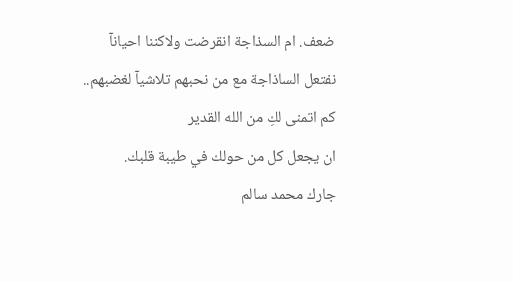ضعف. ام السذاجة انقرضت ولاكننا احيانآ
نفتعل الساذاجة مع من نحبهم تلاشيآ لغضبهم..
كم اتمنى لكِ من الله القدير
ان يجعل كل من حولك في طيبة قلبك.
جارك محمد سالم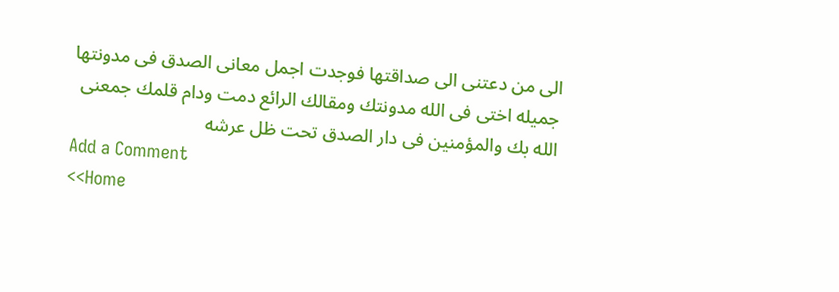الى من دعتنى الى صداقتها فوجدت اجمل معانى الصدق فى مدونتها جميله اختى فى الله مدونتك ومقالك الرائع دمت ودام قلمك جمعنى الله بك والمؤمنين فى دار الصدق تحت ظل عرشه
Add a Comment
<<Home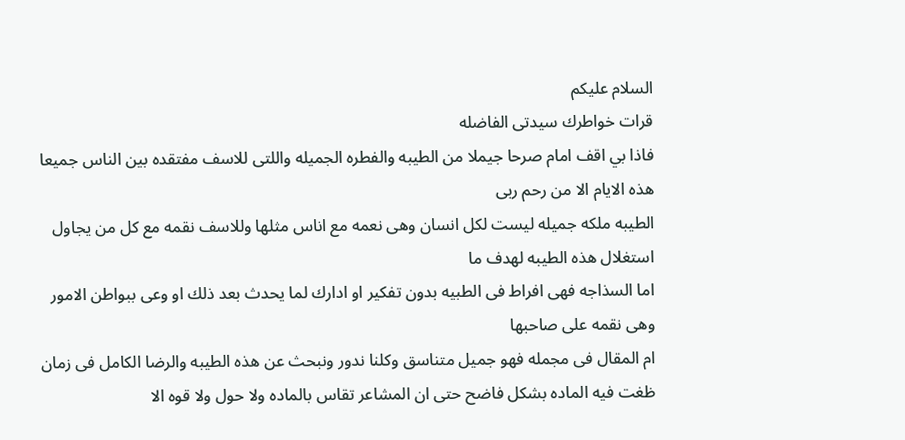السلام عليكم
قرات خواطرك سيدتى الفاضله
فاذا بي اقف امام صرحا جيملا من الطيبه والفطره الجميله واللتى للاسف مفتقده بين الناس جميعا هذه الايام الا من رحم ربى
الطيبه ملكه جميله ليست لكل انسان وهى نعمه مع اناس مثلها وللاسف نقمه مع كل من يجاول استغلال هذه الطيبه لهدف ما
اما السذاجه فهى افراط فى الطبيه بدون تفكير او ادارك لما يحدث بعد ذلك او وعى ببواطن الامور وهى نقمه على صاحبها
ام المقال فى مجمله فهو جميل متناسق وكلنا ندور ونبحث عن هذه الطيبه والرضا الكامل فى زمان ظغت فيه الماده بشكل فاضح حتى ان المشاعر تقاس بالماده ولا حول ولا قوه الا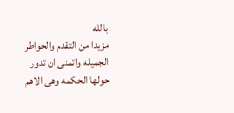بالله
مزيدا من التقدم والحواطر
الجميله واتمنى ان تدور حولها الحكمه وهى الاهم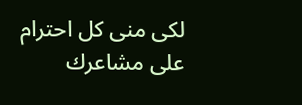لكى منى كل احترام على مشاعرك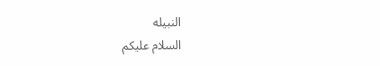النبيله
السلام عليكم